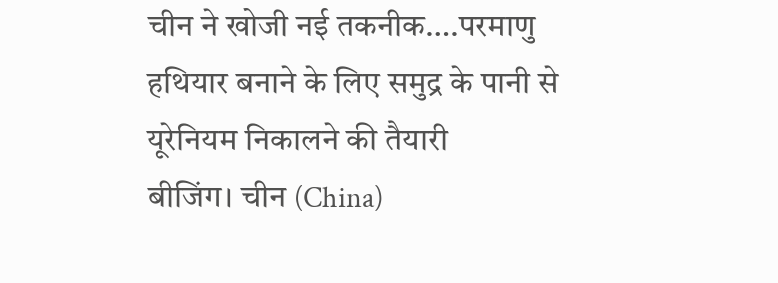चीन ने खोजी नई तकनीक….परमाणु हथियार बनाने के लिए समुद्र के पानी से यूरेनियम निकालने की तैयारी
बीजिंग। चीन (China)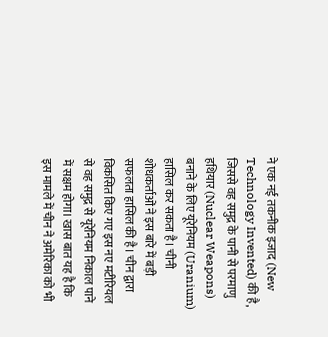ने एक नई तकनीक इजाद (New Technology Invented) की है, जिससे वह समुद्र के पानी से परमाणु हथियार (Nuclear Weapons) बनाने के लिए यूरेनियम (Uranium) हासिल कर सकता है। चीनी शोधकर्ताओं ने इस बारे में बड़ी सफलता हासिल की है। चीन द्वारा विकसित किए गए इस नए मटीरियल से वह समुद्र से यूरेनियम निकाल पाने में सक्षम होगा। खास बात यह है कि इस मामले में चीन ने अमेरिका को भी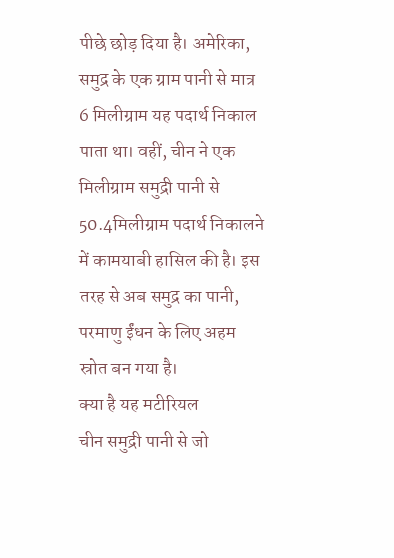पीछे छोड़ दिया है। अमेरिका, समुद्र के एक ग्राम पानी से मात्र 6 मिलीग्राम यह पदार्थ निकाल पाता था। वहीं, चीन ने एक मिलीग्राम समुद्री पानी से 50.4मिलीग्राम पदार्थ निकालने में कामयाबी हासिल की है। इस तरह से अब समुद्र का पानी, परमाणु ईंधन के लिए अहम स्रोत बन गया है।
क्या है यह मटीरियल
चीन समुद्री पानी से जो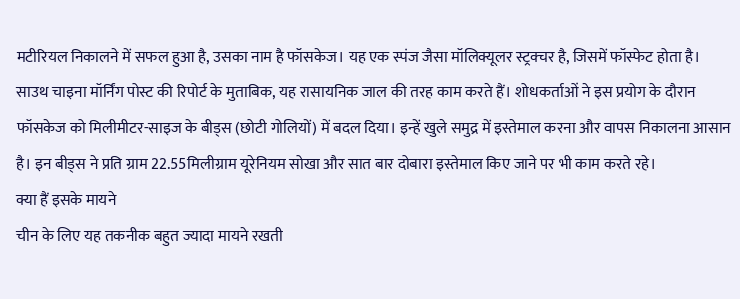मटीरियल निकालने में सफल हुआ है, उसका नाम है फॉसकेज। यह एक स्पंज जैसा मॉलिक्यूलर स्ट्रक्चर है, जिसमें फॉस्फेट होता है। साउथ चाइना मॉर्निंग पोस्ट की रिपोर्ट के मुताबिक, यह रासायनिक जाल की तरह काम करते हैं। शोधकर्ताओं ने इस प्रयोग के दौरान फॉसकेज को मिलीमीटर-साइज के बीड्स (छोटी गोलियों) में बदल दिया। इन्हें खुले समुद्र में इस्तेमाल करना और वापस निकालना आसान है। इन बीड्स ने प्रति ग्राम 22.55मिलीग्राम यूरेनियम सोखा और सात बार दोबारा इस्तेमाल किए जाने पर भी काम करते रहे।
क्या हैं इसके मायने
चीन के लिए यह तकनीक बहुत ज्यादा मायने रखती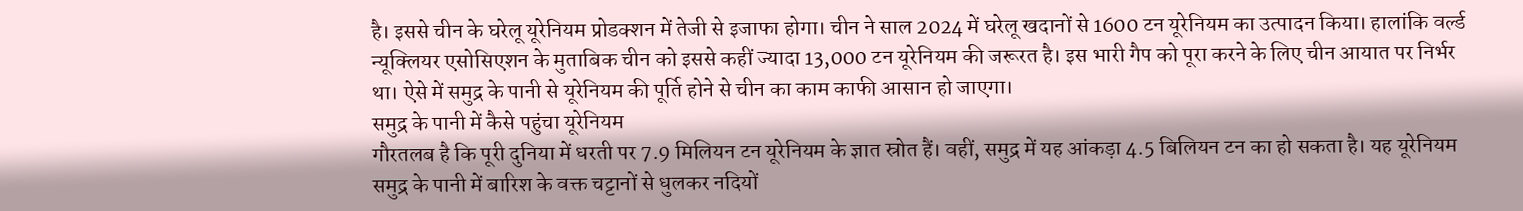है। इससे चीन के घरेलू यूरेनियम प्रोडक्शन में तेजी से इजाफा होगा। चीन ने साल 2024 में घरेलू खदानों से 1600 टन यूरेनियम का उत्पादन किया। हालांकि वर्ल्ड न्यूक्लियर एसोसिएशन के मुताबिक चीन को इससे कहीं ज्यादा 13,000 टन यूरेनियम की जरूरत है। इस भारी गैप को पूरा करने के लिए चीन आयात पर निर्भर था। ऐसे में समुद्र के पानी से यूरेनियम की पूर्ति होने से चीन का काम काफी आसान हो जाएगा।
समुद्र के पानी में कैसे पहुंचा यूरेनियम
गौरतलब है कि पूरी दुनिया में धरती पर 7.9 मिलियन टन यूरेनियम के ज्ञात स्रोत हैं। वहीं, समुद्र में यह आंकड़ा 4.5 बिलियन टन का हो सकता है। यह यूरेनियम समुद्र के पानी में बारिश के वक्त चट्टानों से धुलकर नदियों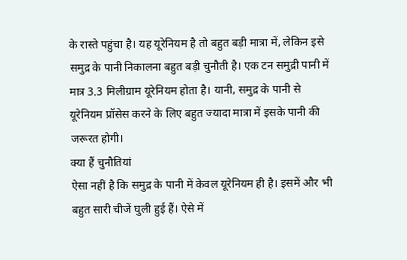के रास्ते पहुंचा है। यह यूरेनियम है तो बहुत बड़ी मात्रा में, लेकिन इसे समुद्र के पानी निकालना बहुत बड़ी चुनौती है। एक टन समुद्री पानी में मात्र 3.3 मिलीग्राम यूरेनियम होता है। यानी, समुद्र के पानी से यूरेनियम प्रॉसेस करने के लिए बहुत ज्यादा मात्रा में इसके पानी की जरूरत होगी।
क्या हैं चुनौतियां
ऐसा नहीं है कि समुद्र के पानी में केवल यूरेनियम ही है। इसमें और भी बहुत सारी चीजें घुली हुई हैं। ऐसे में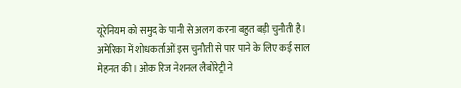यूरेनियम को समुद के पानी से अलग करना बहुत बड़ी चुनौती है। अमेरिका में शोधकर्ताओं इस चुनौती से पार पाने के लिए कई साल मेहनत की। ओक रिज नेशनल लैबोरेट्री ने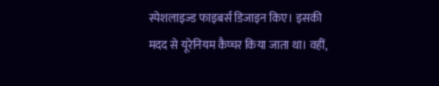स्पेशलाइज्ड फाइबर्स डिजाइन किए। इसकी मदद से यूरेनियम कैप्चर किया जाता था। वहीं,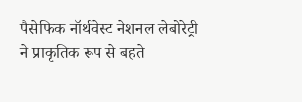पैसेफिक नॉर्थवेस्ट नेशनल लेबोरेट्री ने प्राकृतिक रूप से बहते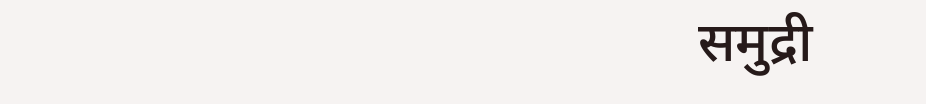समुद्री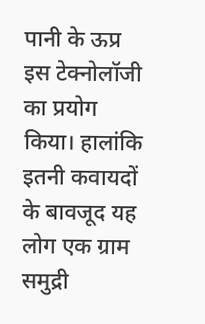पानी के ऊप्र इस टेक्नोलॉजी का प्रयोग किया। हालांकि इतनी कवायदों के बावजूद यह लोग एक ग्राम समुद्री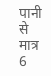पानी से मात्र 6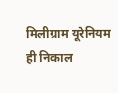मिलीग्राम यूरेनियम ही निकाल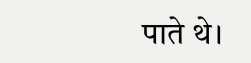पाते थे।